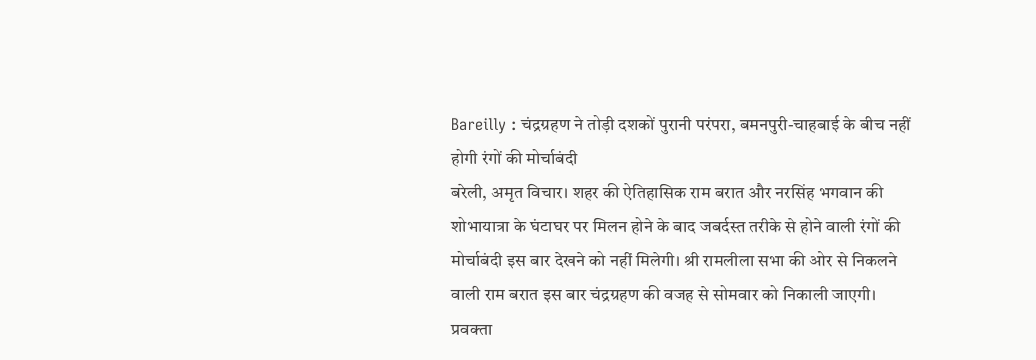Bareilly : चंद्रग्रहण ने तोड़ी दशकों पुरानी परंपरा, बमनपुरी-चाहबाई के बीच नहीं होगी रंगों की मोर्चाबंदी
बरेली, अमृत विचार। शहर की ऐतिहासिक राम बरात और नरसिंह भगवान की शोभायात्रा के घंटाघर पर मिलन होने के बाद जबर्दस्त तरीके से होने वाली रंगों की मोर्चाबंदी इस बार देखने को नहीं मिलेगी। श्री रामलीला सभा की ओर से निकलने वाली राम बरात इस बार चंद्रग्रहण की वजह से सोमवार को निकाली जाएगी।
प्रवक्ता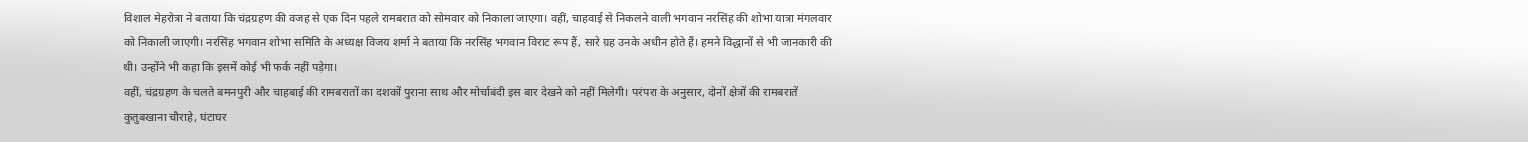विशाल मेहरोत्रा ने बताया कि चंद्रग्रहण की वजह से एक दिन पहले रामबरात को सोमवार को निकाला जाएगा। वहीं, चाहवाई से निकलने वाली भगवान नरसिंह की शोभा यात्रा मंगलवार को निकाली जाएगी। नरसिंह भगवान शोभा समिति के अध्यक्ष विजय शर्मा ने बताया कि नरसिंह भगवान विराट रूप हैं, सारे ग्रह उनके अधीन होते हैं। हमने विद्धानों से भी जानकारी की थी। उन्होंने भी कहा कि इसमें कोई भी फर्क नहीं पड़ेगा।
वहीं, चंद्रग्रहण के चलते बमनपुरी और चाहबाई की रामबरातों का दशकों पुराना साथ और मोर्चाबंदी इस बार देखने को नहीं मिलेगी। परंपरा के अनुसार, दोनों क्षेत्रों की रामबरातें कुतुबखाना चौराहे, घंटाघर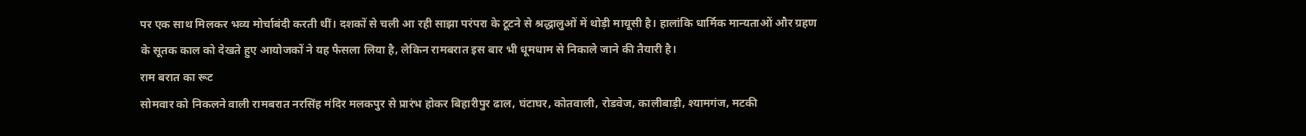पर एक साथ मिलकर भव्य मोर्चाबंदी करती थीं। दशकों से चली आ रही साझा परंपरा के टूटने से श्रद्धालुओं में थोड़ी मायूसी है। हालांकि धार्मिक मान्यताओं और ग्रहण के सूतक काल को देखते हुए आयोजकों ने यह फैसला लिया है, लेकिन रामबरात इस बार भी धूमधाम से निकाले जाने की तैयारी है।
राम बरात का रूट
सोमवार को निकलने वाली रामबरात नरसिंह मंदिर मलकपुर से प्रारंभ होकर बिहारीपुर ढाल, घंटाघर, कोतवाली, रोडवेज, कालीबाड़ी, श्यामगंज, मटकी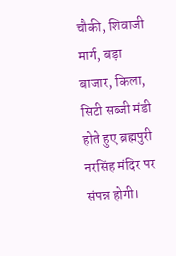चौकी, शिवाजी मार्ग, बड़ा बाजार, किला, सिटी सब्जी मंडी होते हुए ब्रह्मपुरी नरसिंह मंदिर पर संपन्न होगी।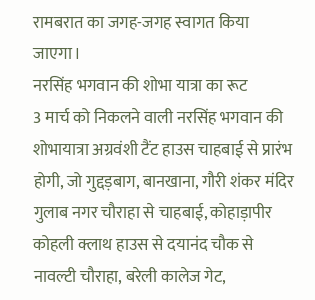रामबरात का जगह-जगह स्वागत किया जाएगा।
नरसिंह भगवान की शोभा यात्रा का रूट
3 मार्च को निकलने वाली नरसिंह भगवान की शोभायात्रा अग्रवंशी टैंट हाउस चाहबाई से प्रारंभ होगी, जो गुद्दड़बाग, बानखाना, गौरी शंकर मंदिर गुलाब नगर चौराहा से चाहबाई, कोहाड़ापीर कोहली क्लाथ हाउस से दयानंद चौक से नावल्टी चौराहा, बरेली कालेज गेट,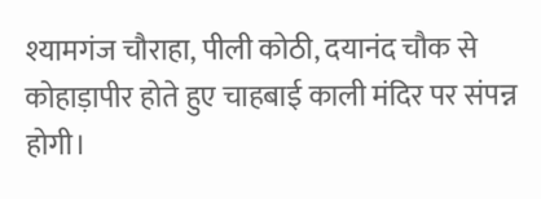श्यामगंज चौराहा, पीली कोठी, दयानंद चौक से कोहाड़ापीर होते हुए चाहबाई काली मंदिर पर संपन्न होगी।